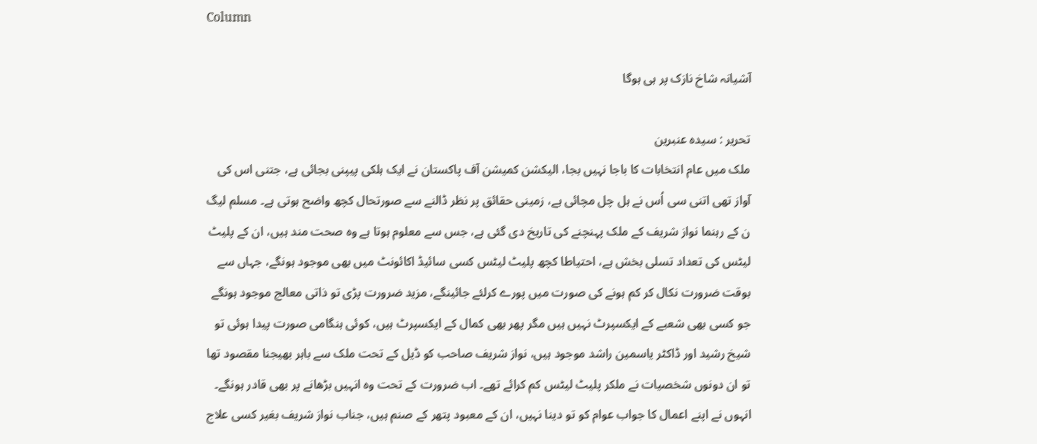Column

آشیانہ شاخ نازک پر ہی ہوگا

تحریر : سیدہ عنبرین
ملک میں عام انتخابات کا باجا نہیں بجا، الیکشن کمیشن آف پاکستان نے ایک ہلکی پیپنی بجائی ہے، جتنی اس کی آواز تھی اتنی سی اُس نے ہل چل مچائی ہے، زمینی حقائق پر نظر ڈالنے سے صورتحال کچھ واضح ہوتی ہے۔ مسلم لیگ ن کے رہنما نواز شریف کے ملک پہنچنے کی تاریخ دی گئی ہے، جس سے معلوم ہوتا ہے وہ صحت مند ہیں، ان کے پلیٹ لیٹس کی تعداد تسلی بخش ہے، احتیاطا کچھ پلیٹ لیٹس کسی سائیڈ اکائونٹ میں بھی موجود ہونگے، جہاں سے بوقت ضرورت نکال کر کم ہونے کی صورت میں پورے کرلئے جائینگے، مزید ضرورت پڑی تو ذاتی معالج موجود ہونگے جو کسی بھی شعبے کے ایکسپرٹ نہیں ہیں مگر پھر بھی کمال کے ایکسپرٹ ہیں، کوئی ہنگامی صورت پیدا ہوئی تو شیخ رشید اور ڈاکٹر یاسمین راشد موجود ہیں، نواز شریف صاحب کو ڈیل کے تحت ملک سے باہر بھیجنا مقصود تھا تو ان دونوں شخصیات نے ملکر پلیٹ لیٹس کم کرائے تھے۔ اب ضرورت کے تحت وہ انہیں بڑھانے پر بھی قادر ہونگے۔ انہوں نے اپنے اعمال کا جواب عوام کو تو دینا نہیں، ان کے معبود پتھر کے صنم ہیں، جناب نواز شریف بغیر کسی علاج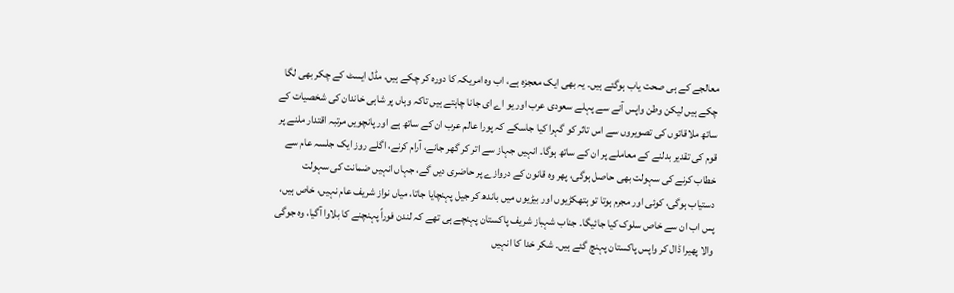معالجے کے ہی صحت یاب ہوگئے ہیں۔ یہ بھی ایک معجزہ ہے، اب وہ امریکہ کا دورہ کر چکے ہیں، مڈل ایسٹ کے چکر بھی لگا چکے ہیں لیکن وطن واپس آنے سے پہلے سعودی عرب اور یو اے ای جانا چاہتے ہیں تاکہ وہاں پر شاہی خاندان کی شخصیات کے ساتھ ملاقاتوں کی تصویروں سے اس تاثر کو گہرا کیا جاسکے کہ پورا عالم عرب ان کے ساتھ ہے اور پانچویں مرتبہ اقتدار ملنے پر قوم کی تقدیر بدلنے کے معاملے پر ان کے ساتھ ہوگا۔ انہیں جہاز سے اتر کر گھر جانے، آرام کرنے، اگلے روز ایک جلسہ عام سے خطاب کرنے کی سہولت بھی حاصل ہوگی، پھر وہ قانون کے دروازے پر حاضری دیں گے، جہاں انہیں ضمانت کی سہولت دستیاب ہوگی، کوئی اور مجرم ہوتا تو ہتھکڑیوں اور بیڑیوں میں باندھ کر جیل پہنچایا جاتا، میاں نواز شریف عام نہیں، خاص ہیں، پس اب ان سے خاص سلوک کیا جائیگا۔ جناب شہباز شریف پاکستان پہنچے ہی تھے کہ لندن فوراً پہنچنے کا بلاوا آگیا، وہ جوگی والا پھیرا ڈال کر واپس پاکستان پہنچ گئے ہیں۔ شکر خدا کا انہیں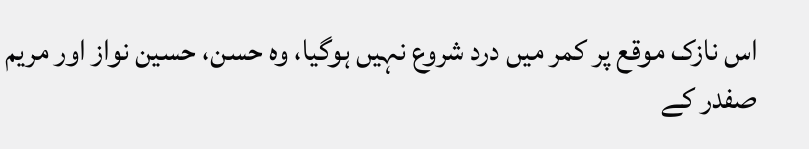اس نازک موقع پر کمر میں درد شروع نہیں ہوگیا، وہ حسن، حسین نواز اور مریم صفدر کے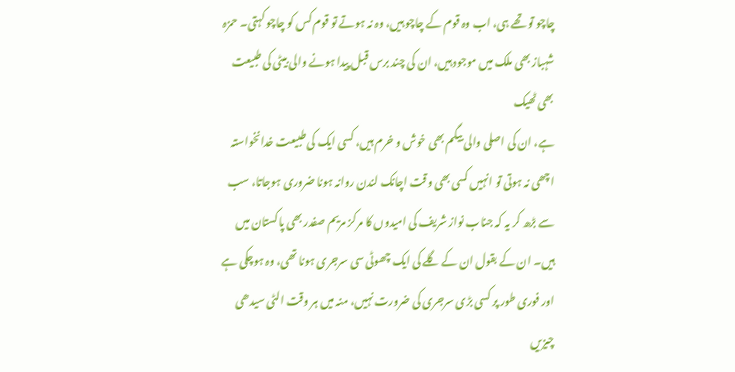چاچو تو تھے ہی، اب وہ قوم کے چاچو ہیں، وہ نہ ہوتے تو قوم کس کو چاچو کہتی۔ حمزہ شہباز بھی ملک میں موجود ہیں، ان کی چند برس قبل پیدا ہونے والی بیٹی کی طبیعت بھی ٹھیک
ہے، ان کی اصلی والی بیگم بھی خوش و خرم ہیں، کسی ایک کی طبیعت خدانخواستہ اچھی نہ ہوتی تو انہیں کسی بھی وقت اچانک لندن روانہ ہونا ضروری ہوجاتا، سب سے بڑھ کر یہ کہ جناب نواز شریف کی امیدوں کا مرکز مریم صفدر بھی پاکستان میں ہیں۔ ان کے بقول ان کے گلے کی ایک چھوٹی سی سرجری ہونا تھی، وہ ہوچکی ہے اور فوری طور پر کسی بڑی سرجری کی ضرورت نہیں، منہ میں ہر وقت الٹی سیدھی چیزیں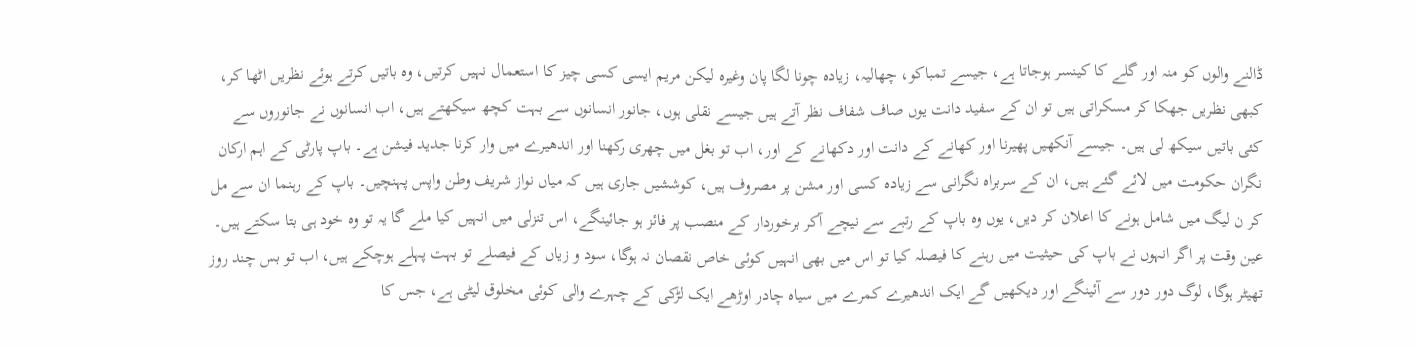ڈالنے والوں کو منہ اور گلے کا کینسر ہوجاتا ہے، جیسے تمباکو، چھالیہ، زیادہ چونا لگا پان وغیرہ لیکن مریم ایسی کسی چیز کا استعمال نہیں کرتیں، وہ باتیں کرتے ہوئے نظریں اٹھا کر، کبھی نظریں جھکا کر مسکراتی ہیں تو ان کے سفید دانت یوں صاف شفاف نظر آتے ہیں جیسے نقلی ہوں، جانور انسانوں سے بہت کچھ سیکھتے ہیں، اب انسانوں نے جانوروں سے کئی باتیں سیکھ لی ہیں۔ جیسے آنکھیں پھیرنا اور کھانے کے دانت اور دکھانے کے اور، اب تو بغل میں چھری رکھنا اور اندھیرے میں وار کرنا جدید فیشن ہے۔ باپ پارٹی کے اہم ارکان نگران حکومت میں لائے گئے ہیں، ان کے سربراہ نگرانی سے زیادہ کسی اور مشن پر مصروف ہیں، کوششیں جاری ہیں کہ میاں نواز شریف وطن واپس پہنچیں۔ باپ کے رہنما ان سے مل کر ن لیگ میں شامل ہونے کا اعلان کر دیں، یوں وہ باپ کے رتبے سے نیچے آکر برخوردار کے منصب پر فائز ہو جائینگے، اس تنزلی میں انہیں کیا ملے گا یہ تو وہ خود ہی بتا سکتے ہیں۔ عین وقت پر اگر انہوں نے باپ کی حیثیت میں رہنے کا فیصلہ کیا تو اس میں بھی انہیں کوئی خاص نقصان نہ ہوگا، سود و زیاں کے فیصلے تو بہت پہلے ہوچکے ہیں، اب تو بس چند روز تھیٹر ہوگا، لوگ دور دور سے آئینگے اور دیکھیں گے ایک اندھیرے کمرے میں سیاہ چادر اوڑھے ایک لڑکی کے چہرے والی کوئی مخلوق لیٹی ہے، جس کا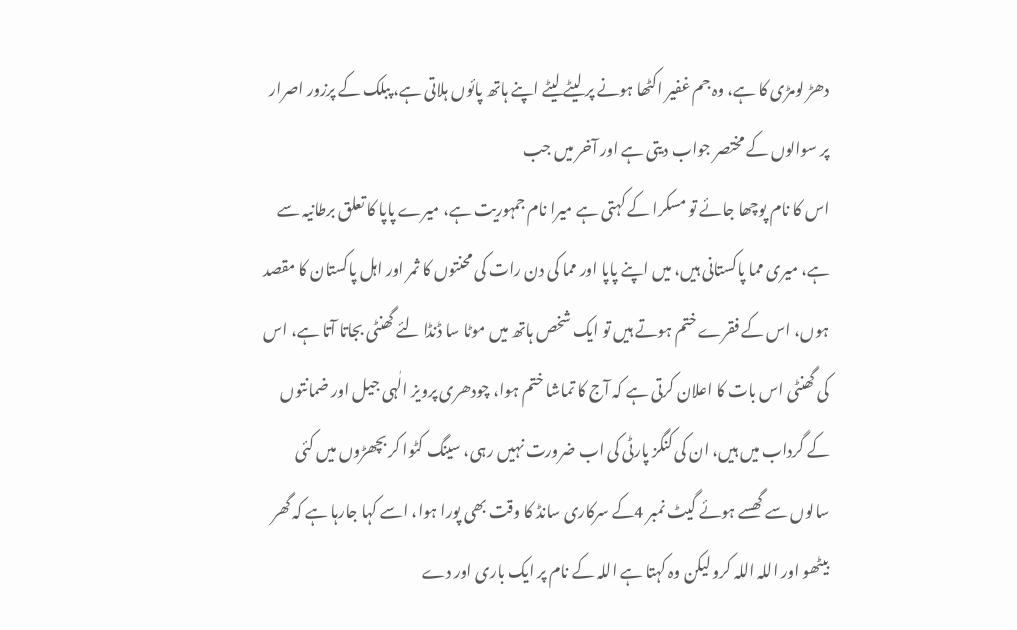دھڑ لومڑی کا ہے، وہ جم غفیر اکٹھا ہونے پر لیٹے لیٹے اپنے ہاتھ پائوں ہلاتی ہے، پبلک کے پرزور اصرار پر سوالوں کے مختصر جواب دیتی ہے اور آخر میں جب
اس کا نام پوچھا جائے تو مسکرا کے کہتی ہے میرا نام جمہوریت ہے، میرے پاپا کا تعلق برطانیہ سے ہے، میری مما پاکستانی ہیں، میں اپنے پاپا اور مما کی دن رات کی محنتوں کا ثمر اور اہل پاکستان کا مقصد ہوں، اس کے فقرے ختم ہوتے ہیں تو ایک شخص ہاتھ میں موٹا سا ڈنڈا لئے گھنٹی بجاتا آتا ہے، اس کی گھنٹی اس بات کا اعلان کرتی ہے کہ آج کا تماشا ختم ہوا، چودھری پرویز الٰہی جیل اور ضمانتوں کے گرداب میں ہیں، ان کی کنگز پارٹی کی اب ضرورت نہیں رہی، سینگ کٹوا کر بچھڑوں میں کئی سالوں سے گھسے ہوئے گیٹ نمبر 4کے سرکاری سانڈ کا وقت بھی پورا ہوا، اسے کہا جارہا ہے کہ گھر بیٹھو اور اللہ اللہ کرو لیکن وہ کہتا ہے اللہ کے نام پر ایک باری اور دے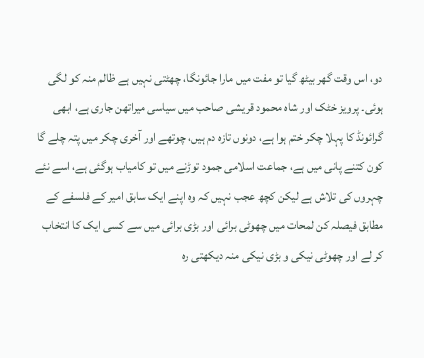دو، اس وقت گھر بیٹھ گیا تو مفت میں مارا جائونگا، چھٹتی نہیں ہے ظالم منہ کو لگی ہوئی۔ پرویز خٹک اور شاہ محمود قریشی صاحب میں سیاسی میراتھن جاری ہے، ابھی گرائونڈ کا پہلا چکر ختم ہوا ہے، دونوں تازہ دم ہیں، چوتھے اور آخری چکر میں پتہ چلے گا کون کتنے پانی میں ہے، جماعت اسلامی جمود توڑنے میں تو کامیاب ہوگئی ہے، اسے نئے چہروں کی تلاش ہے لیکن کچھ عجب نہیں کہ وہ اپنے ایک سابق امیر کے فلسفے کے مطابق فیصلہ کن لمحات میں چھوٹی برائی اور بڑی برائی میں سے کسی ایک کا انتخاب کر لے اور چھوٹی نیکی و بڑی نیکی منہ دیکھتی رہ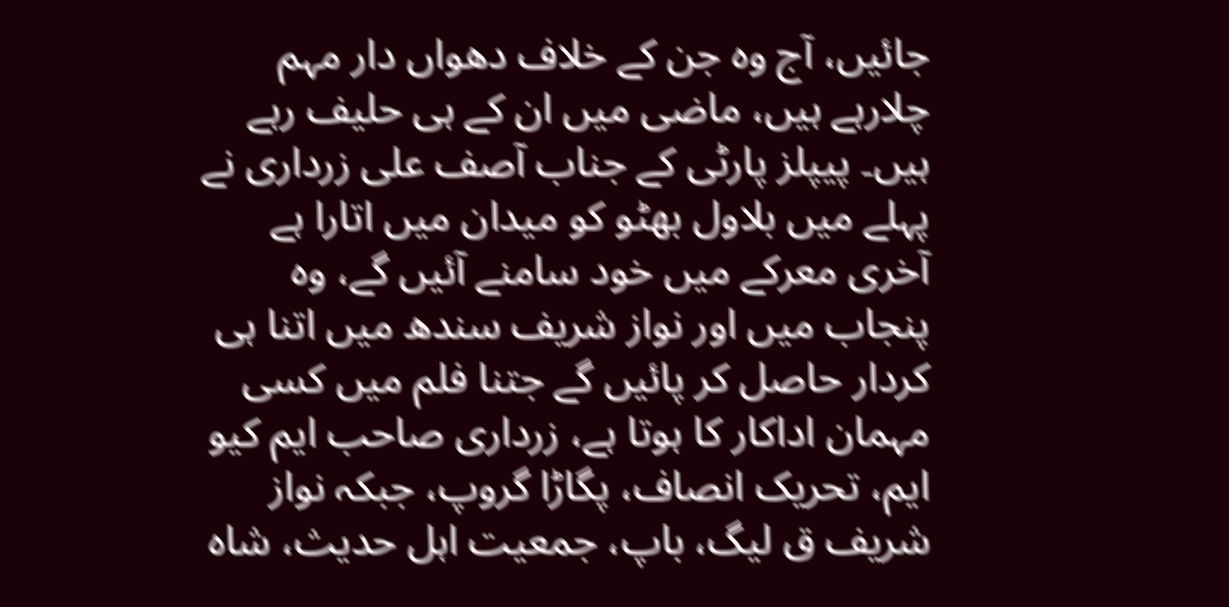جائیں، آج وہ جن کے خلاف دھواں دار مہم چلارہے ہیں، ماضی میں ان کے ہی حلیف رہے ہیں۔ پیپلز پارٹی کے جناب آصف علی زرداری نے پہلے میں بلاول بھٹو کو میدان میں اتارا ہے آخری معرکے میں خود سامنے آئیں گے، وہ پنجاب میں اور نواز شریف سندھ میں اتنا ہی کردار حاصل کر پائیں گے جتنا فلم میں کسی مہمان اداکار کا ہوتا ہے، زرداری صاحب ایم کیو ایم، تحریک انصاف، پگاڑا گروپ، جبکہ نواز شریف ق لیگ، باپ، جمعیت اہل حدیث، شاہ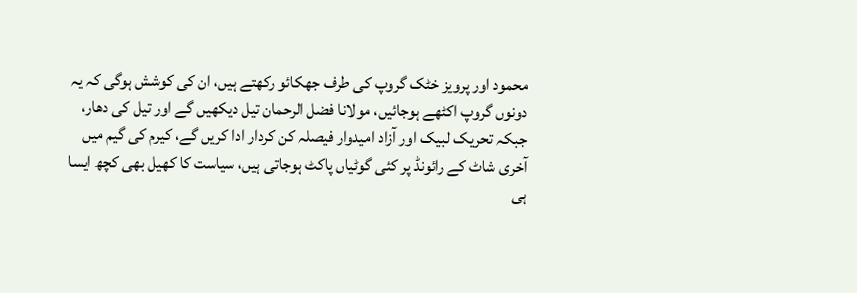محمود اور پرویز خٹک گروپ کی طرف جھکائو رکھتے ہیں، ان کی کوشش ہوگی کہ یہ دونوں گروپ اکٹھے ہوجائیں، مولانا فضل الرحمان تیل دیکھیں گے اور تیل کی دھار، جبکہ تحریک لبیک اور آزاد امیدوار فیصلہ کن کردار ادا کریں گے، کیرم کی گیم میں آخری شاٹ کے رائونڈ پر کئی گوٹیاں پاکٹ ہوجاتی ہیں، سیاست کا کھیل بھی کچھ ایسا ہی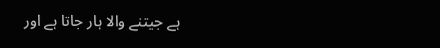ہے جیتنے والا ہار جاتا ہے اور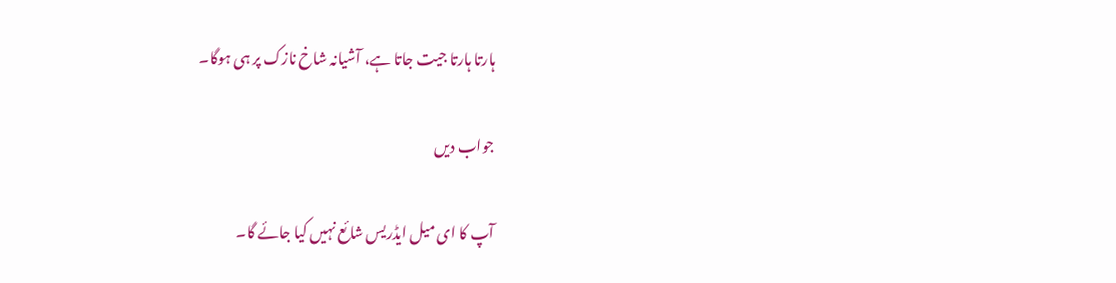ہارتا ہارتا جیت جاتا ہے، آشیانہ شاخ نازک پر ہی ہوگا۔

جواب دیں

آپ کا ای میل ایڈریس شائع نہیں کیا جائے گا۔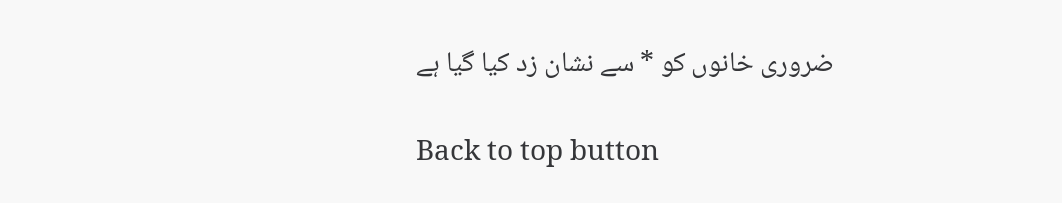ضروری خانوں کو * سے نشان زد کیا گیا ہے

Back to top button